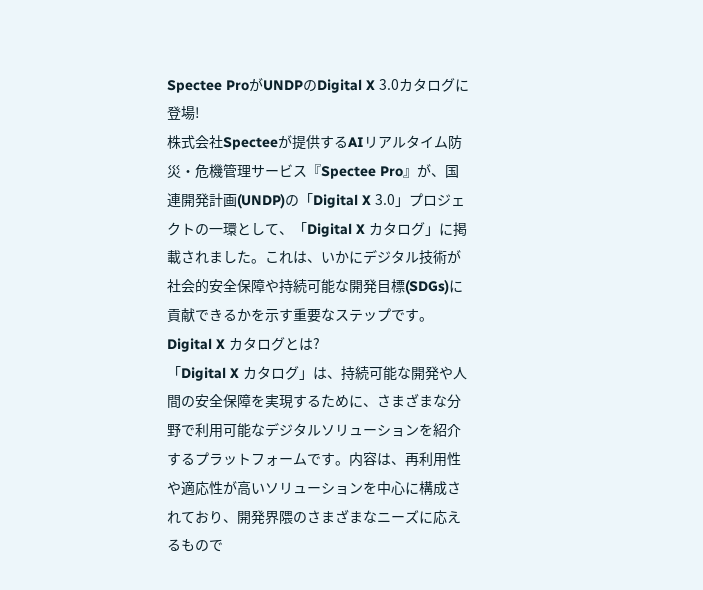Spectee ProがUNDPのDigital X 3.0カタログに登場!
株式会社Specteeが提供するAIリアルタイム防災・危機管理サービス『Spectee Pro』が、国連開発計画(UNDP)の「Digital X 3.0」プロジェクトの一環として、「Digital X カタログ」に掲載されました。これは、いかにデジタル技術が社会的安全保障や持続可能な開発目標(SDGs)に貢献できるかを示す重要なステップです。
Digital X カタログとは?
「Digital X カタログ」は、持続可能な開発や人間の安全保障を実現するために、さまざまな分野で利用可能なデジタルソリューションを紹介するプラットフォームです。内容は、再利用性や適応性が高いソリューションを中心に構成されており、開発界隈のさまざまなニーズに応えるもので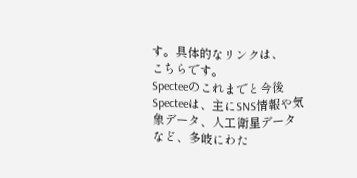す。具体的なリンクは、
こちらです。
Specteeのこれまでと今後
Specteeは、主にSNS情報や気象データ、人工衛星データなど、多岐にわた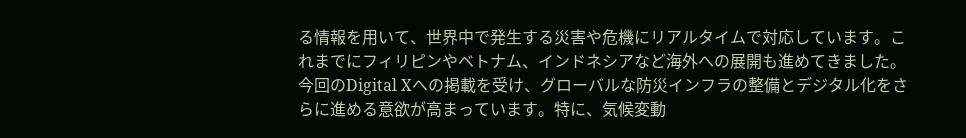る情報を用いて、世界中で発生する災害や危機にリアルタイムで対応しています。これまでにフィリピンやベトナム、インドネシアなど海外への展開も進めてきました。
今回のDigital Xへの掲載を受け、グローバルな防災インフラの整備とデジタル化をさらに進める意欲が高まっています。特に、気候変動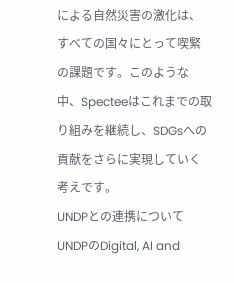による自然災害の激化は、すべての国々にとって喫緊の課題です。このような中、Specteeはこれまでの取り組みを継続し、SDGsへの貢献をさらに実現していく考えです。
UNDPとの連携について
UNDPのDigital, AI and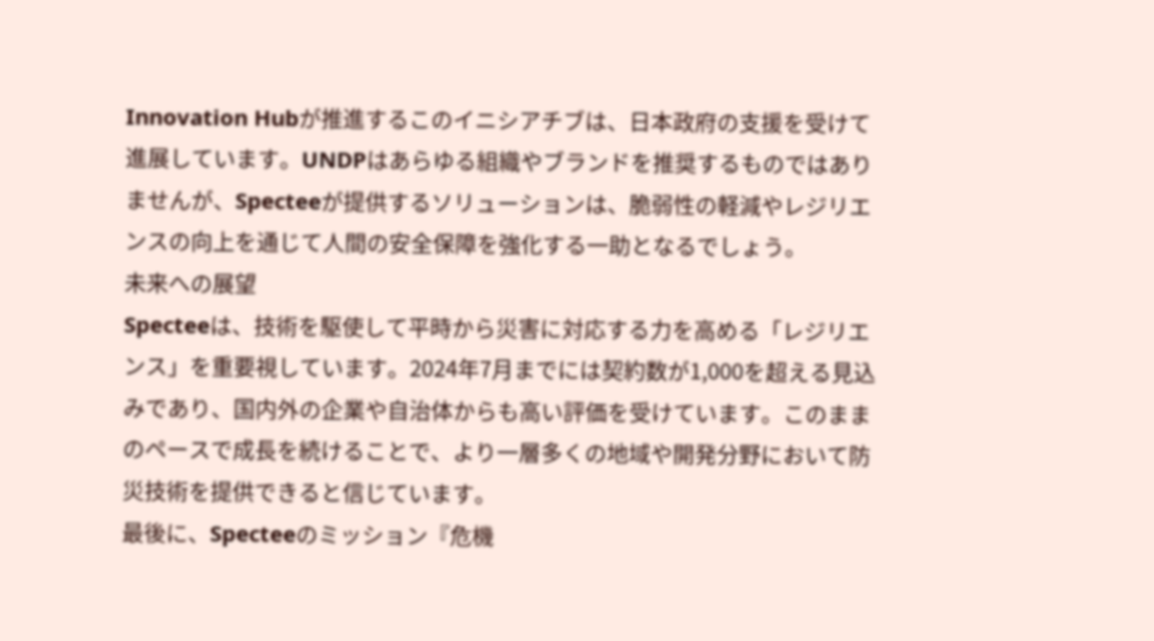Innovation Hubが推進するこのイニシアチブは、日本政府の支援を受けて進展しています。UNDPはあらゆる組織やブランドを推奨するものではありませんが、Specteeが提供するソリューションは、脆弱性の軽減やレジリエンスの向上を通じて人間の安全保障を強化する一助となるでしょう。
未来への展望
Specteeは、技術を駆使して平時から災害に対応する力を高める「レジリエンス」を重要視しています。2024年7月までには契約数が1,000を超える見込みであり、国内外の企業や自治体からも高い評価を受けています。このままのペースで成長を続けることで、より一層多くの地域や開発分野において防災技術を提供できると信じています。
最後に、Specteeのミッション『危機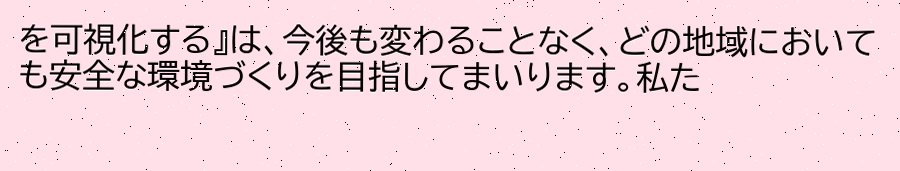を可視化する』は、今後も変わることなく、どの地域においても安全な環境づくりを目指してまいります。私た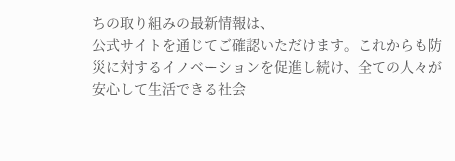ちの取り組みの最新情報は、
公式サイトを通じてご確認いただけます。これからも防災に対するイノベーションを促進し続け、全ての人々が安心して生活できる社会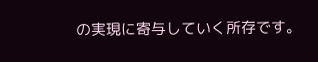の実現に寄与していく所存です。